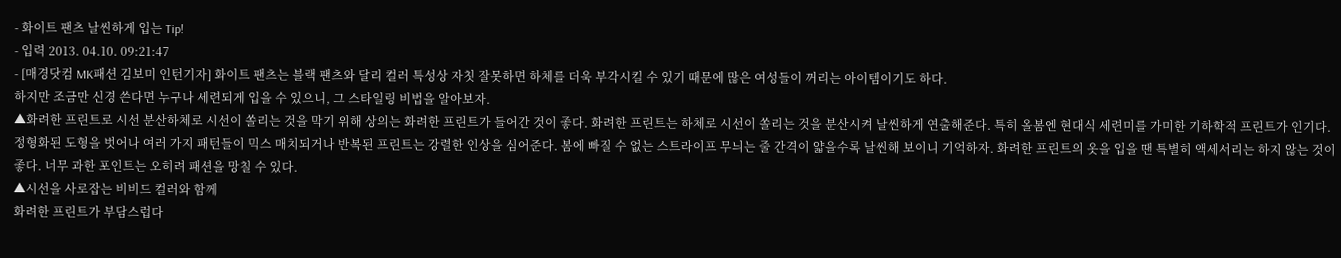- 화이트 팬츠 날씬하게 입는 Tip!
- 입력 2013. 04.10. 09:21:47
- [매경닷컴 MK패션 김보미 인턴기자] 화이트 팬츠는 블랙 팬츠와 달리 컬러 특성상 자칫 잘못하면 하체를 더욱 부각시킬 수 있기 때문에 많은 여성들이 꺼리는 아이템이기도 하다.
하지만 조금만 신경 쓴다면 누구나 세련되게 입을 수 있으니, 그 스타일링 비법을 알아보자.
▲화려한 프린트로 시선 분산하체로 시선이 쏠리는 것을 막기 위해 상의는 화려한 프린트가 들어간 것이 좋다. 화려한 프린트는 하체로 시선이 쏠리는 것을 분산시켜 날씬하게 연출해준다. 특히 올봄엔 현대식 세련미를 가미한 기하학적 프린트가 인기다. 정형화된 도형을 벗어나 여러 가지 패턴들이 믹스 매치되거나 반복된 프린트는 강렬한 인상을 심어준다. 봄에 빠질 수 없는 스트라이프 무늬는 줄 간격이 얇을수록 날씬해 보이니 기억하자. 화려한 프린트의 옷을 입을 땐 특별히 액세서리는 하지 않는 것이 좋다. 너무 과한 포인트는 오히려 패션을 망칠 수 있다.
▲시선을 사로잡는 비비드 컬러와 함께
화려한 프린트가 부담스럽다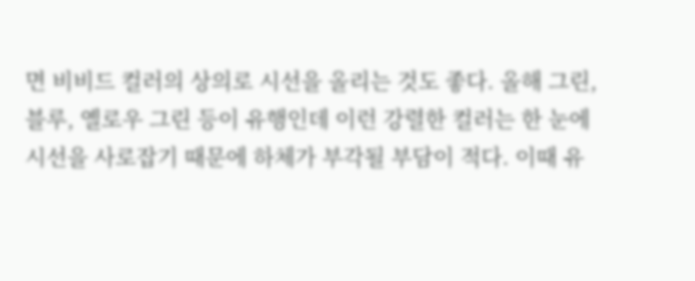면 비비드 컬러의 상의로 시선을 올리는 것도 좋다. 올해 그린, 블루, 옐로우 그린 등이 유행인데 이런 강렬한 컬러는 한 눈에 시선을 사로잡기 때문에 하체가 부각될 부담이 적다. 이때 유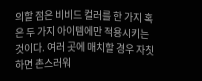의할 점은 비비드 컬러를 한 가지 혹은 두 가지 아이템에만 적용시키는 것이다. 여러 곳에 매치할 경우 자칫하면 촌스러워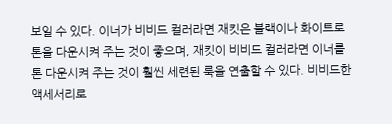보일 수 있다. 이너가 비비드 컬러라면 재킷은 블랙이나 화이트로 톤을 다운시켜 주는 것이 좋으며, 재킷이 비비드 컬러라면 이너를 톤 다운시켜 주는 것이 훨씬 세련된 룩을 연출할 수 있다. 비비드한 액세서리로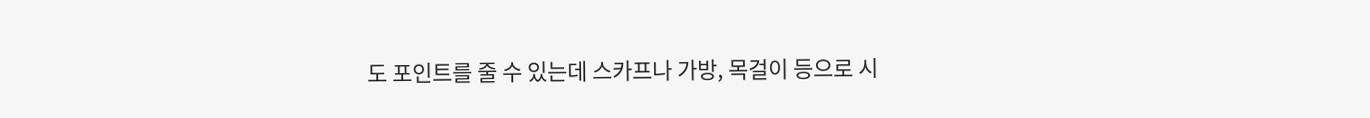도 포인트를 줄 수 있는데 스카프나 가방, 목걸이 등으로 시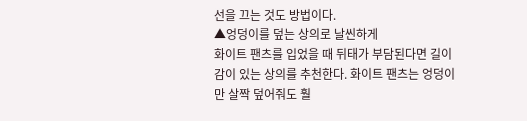선을 끄는 것도 방법이다.
▲엉덩이를 덮는 상의로 날씬하게
화이트 팬츠를 입었을 때 뒤태가 부담된다면 길이감이 있는 상의를 추천한다. 화이트 팬츠는 엉덩이만 살짝 덮어줘도 훨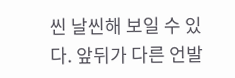씬 날씬해 보일 수 있다. 앞뒤가 다른 언발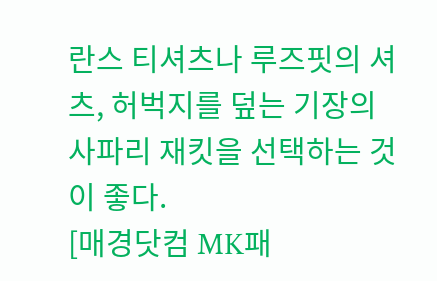란스 티셔츠나 루즈핏의 셔츠, 허벅지를 덮는 기장의 사파리 재킷을 선택하는 것이 좋다.
[매경닷컴 MK패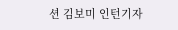션 김보미 인턴기자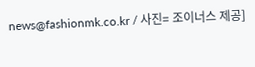news@fashionmk.co.kr / 사진= 조이너스 제공]